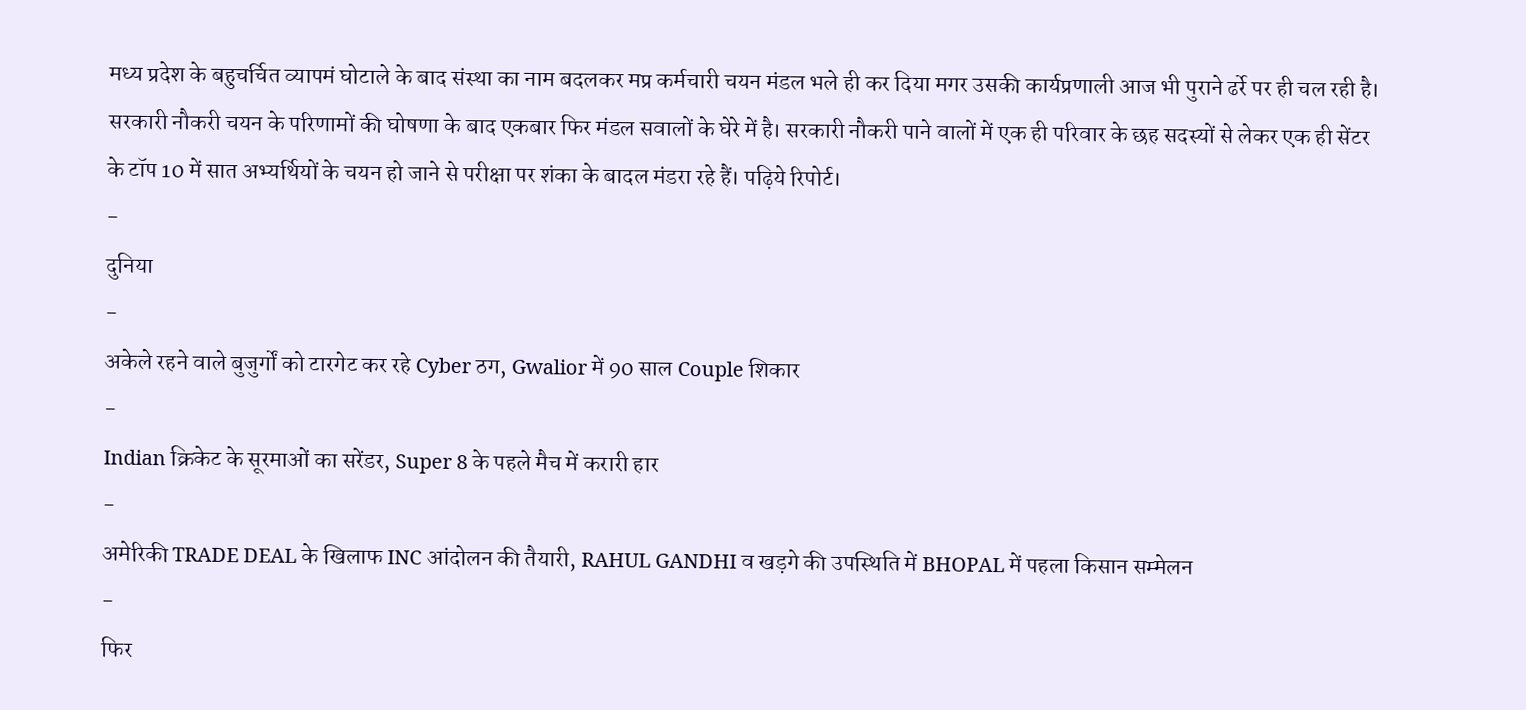मध्य प्रदेश के बहुचर्चित व्यापमं घोटाले के बाद संस्था का नाम बदलकर मप्र कर्मचारी चयन मंडल भले ही कर दिया मगर उसकी कार्यप्रणाली आज भी पुराने ढर्रे पर ही चल रही है। सरकारी नौकरी चयन के परिणामों की घोषणा के बाद एकबार फिर मंडल सवालों के घेरे में है। सरकारी नौकरी पाने वालों में एक ही परिवार के छह सदस्यों से लेकर एक ही सेंटर के टॉप 10 में सात अभ्यर्थियों के चयन हो जाने से परीक्षा पर शंका के बादल मंडरा रहे हैं। पढ़िये रिपोर्ट।
-
दुनिया
-
अकेले रहने वाले बुजुर्गों को टारगेट कर रहे Cyber ठग, Gwalior में 90 साल Couple शिकार
-
Indian क्रिकेट के सूरमाओं का सरेंडर, Super 8 के पहले मैच में करारी हार
-
अमेरिकी TRADE DEAL के खिलाफ INC आंदोलन की तैयारी, RAHUL GANDHI व खड़गे की उपस्थिति में BHOPAL में पहला किसान सम्मेलन
-
फिर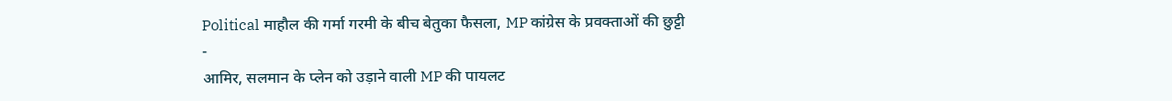Political माहौल की गर्मा गरमी के बीच बेतुका फैसला, MP कांग्रेस के प्रवक्ताओं की छुट्टी
-
आमिर, सलमान के प्लेन को उड़ाने वाली MP की पायलट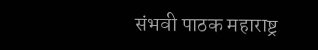संभवी पाठक महाराष्ट्र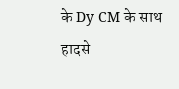के Dy CM के साथ हादसे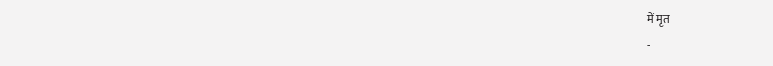में मृत
-